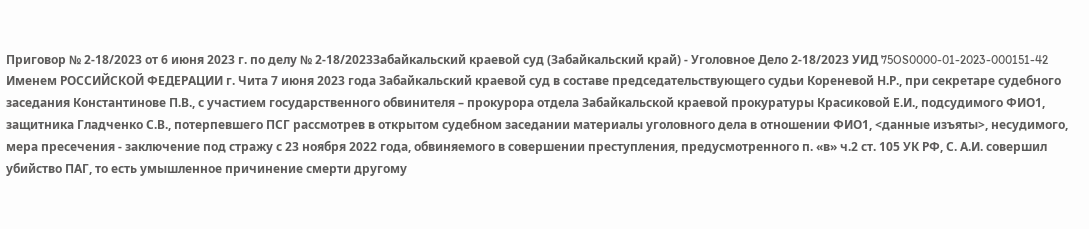Приговор № 2-18/2023 от 6 июня 2023 г. по делу № 2-18/2023Забайкальский краевой суд (Забайкальский край) - Уголовное Дело 2-18/2023 УИД 75OS0000-01-2023-000151-42 Именем РОССИЙСКОЙ ФЕДЕРАЦИИ г. Чита 7 июня 2023 года Забайкальский краевой суд в составе председательствующего судьи Кореневой Н.Р., при секретаре судебного заседания Константинове П.В., с участием государственного обвинителя – прокурора отдела Забайкальской краевой прокуратуры Красиковой Е.И., подсудимого ФИО1, защитника Гладченко С.В., потерпевшего ПСГ рассмотрев в открытом судебном заседании материалы уголовного дела в отношении ФИО1, <данные изъяты>, несудимого, мера пресечения - заключение под стражу с 23 ноября 2022 года, обвиняемого в совершении преступления, предусмотренного п. «в» ч.2 ст. 105 УК РФ, С. А.И. совершил убийство ПАГ, то есть умышленное причинение смерти другому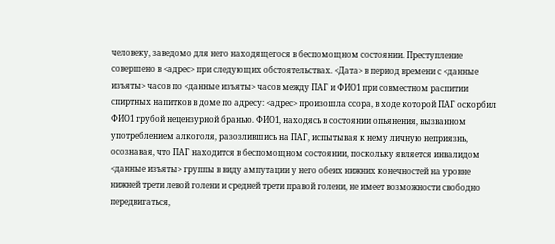человеку, заведомо для него находящегося в беспомощном состоянии. Преступление совершено в <адрес> при следующих обстоятельствах. <Дата> в период времени с <данные изъяты> часов по <данные изъяты> часов между ПАГ и ФИО1 при совместном распитии спиртных напитков в доме по адресу: <адрес> произошла ссора, в ходе которой ПАГ оскорбил ФИО1 грубой нецензурной бранью. ФИО1, находясь в состоянии опьянения, вызванном употреблением алкоголя, разозлившись на ПАГ, испытывая к нему личную неприязнь, осознавая, что ПАГ находится в беспомощном состоянии, поскольку является инвалидом <данные изъяты> группы в виду ампутации у него обеих нижних конечностей на уровне нижней трети левой голени и средней трети правой голени, не имеет возможности свободно передвигаться,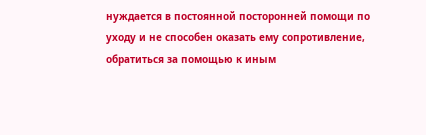нуждается в постоянной посторонней помощи по уходу и не способен оказать ему сопротивление, обратиться за помощью к иным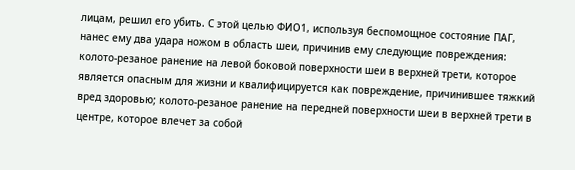лицам, решил его убить. С этой целью ФИО1, используя беспомощное состояние ПАГ, нанес ему два удара ножом в область шеи, причинив ему следующие повреждения: колото-резаное ранение на левой боковой поверхности шеи в верхней трети, которое является опасным для жизни и квалифицируется как повреждение, причинившее тяжкий вред здоровью; колото-резаное ранение на передней поверхности шеи в верхней трети в центре, которое влечет за собой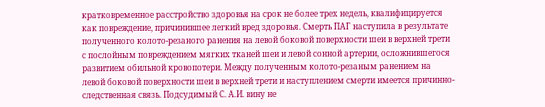кратковременное расстройство здоровья на срок не более трех недель, квалифицируется как повреждение, причинившее легкий вред здоровья. Смерть ПАГ наступила в результате полученного колото-резаного ранения на левой боковой поверхности шеи в верхней трети с послойным повреждением мягких тканей шеи и левой сонной артерии, осложнившегося развитием обильной кровопотери. Между полученным колото-резаным ранением на левой боковой поверхности шеи в верхней трети и наступлением смерти имеется причинно-следственная связь. Подсудимый С. А.И. вину не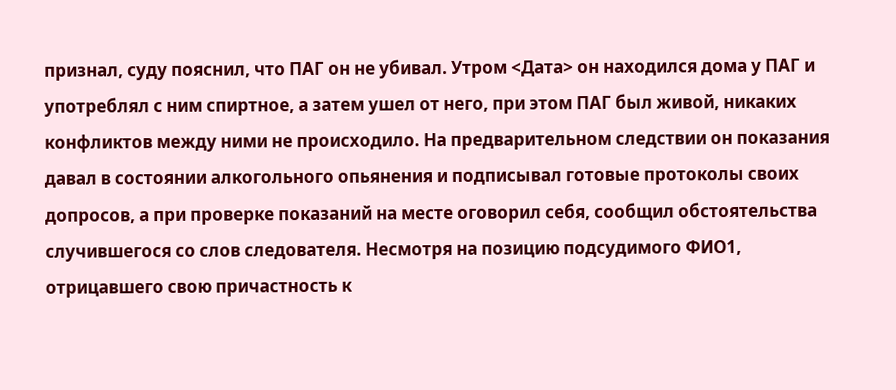признал, суду пояснил, что ПАГ он не убивал. Утром <Дата> он находился дома у ПАГ и употреблял с ним спиртное, а затем ушел от него, при этом ПАГ был живой, никаких конфликтов между ними не происходило. На предварительном следствии он показания давал в состоянии алкогольного опьянения и подписывал готовые протоколы своих допросов, а при проверке показаний на месте оговорил себя, сообщил обстоятельства случившегося со слов следователя. Несмотря на позицию подсудимого ФИО1, отрицавшего свою причастность к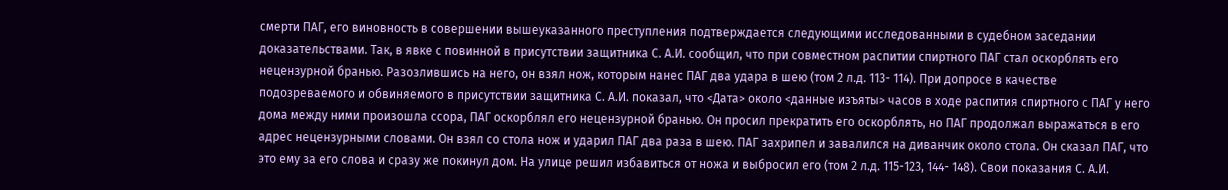смерти ПАГ, его виновность в совершении вышеуказанного преступления подтверждается следующими исследованными в судебном заседании доказательствами. Так, в явке с повинной в присутствии защитника С. А.И. сообщил, что при совместном распитии спиртного ПАГ стал оскорблять его нецензурной бранью. Разозлившись на него, он взял нож, которым нанес ПАГ два удара в шею (том 2 л.д. 113- 114). При допросе в качестве подозреваемого и обвиняемого в присутствии защитника С. А.И. показал, что <Дата> около <данные изъяты> часов в ходе распития спиртного с ПАГ у него дома между ними произошла ссора, ПАГ оскорблял его нецензурной бранью. Он просил прекратить его оскорблять, но ПАГ продолжал выражаться в его адрес нецензурными словами. Он взял со стола нож и ударил ПАГ два раза в шею. ПАГ захрипел и завалился на диванчик около стола. Он сказал ПАГ, что это ему за его слова и сразу же покинул дом. На улице решил избавиться от ножа и выбросил его (том 2 л.д. 115-123, 144- 148). Свои показания С. А.И.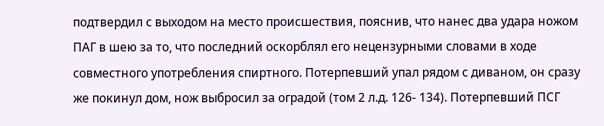подтвердил с выходом на место происшествия, пояснив, что нанес два удара ножом ПАГ в шею за то, что последний оскорблял его нецензурными словами в ходе совместного употребления спиртного. Потерпевший упал рядом с диваном, он сразу же покинул дом, нож выбросил за оградой (том 2 л.д. 126- 134). Потерпевший ПСГ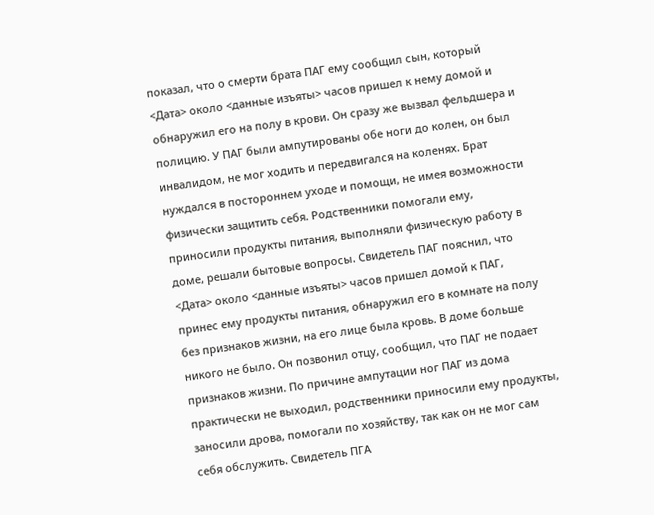показал, что о смерти брата ПАГ ему сообщил сын, который <Дата> около <данные изъяты> часов пришел к нему домой и обнаружил его на полу в крови. Он сразу же вызвал фельдшера и полицию. У ПАГ были ампутированы обе ноги до колен, он был инвалидом, не мог ходить и передвигался на коленях. Брат нуждался в постороннем уходе и помощи, не имея возможности физически защитить себя. Родственники помогали ему, приносили продукты питания, выполняли физическую работу в доме, решали бытовые вопросы. Свидетель ПАГ пояснил, что <Дата> около <данные изъяты> часов пришел домой к ПАГ, принес ему продукты питания, обнаружил его в комнате на полу без признаков жизни, на его лице была кровь. В доме больше никого не было. Он позвонил отцу, сообщил, что ПАГ не подает признаков жизни. По причине ампутации ног ПАГ из дома практически не выходил, родственники приносили ему продукты, заносили дрова, помогали по хозяйству, так как он не мог сам себя обслужить. Свидетель ПГА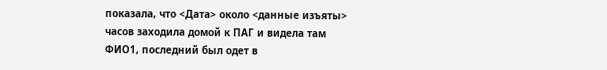показала, что <Дата> около <данные изъяты> часов заходила домой к ПАГ и видела там ФИО1, последний был одет в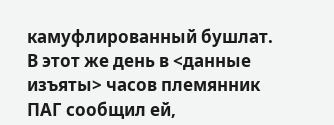камуфлированный бушлат. В этот же день в <данные изъяты> часов племянник ПАГ сообщил ей,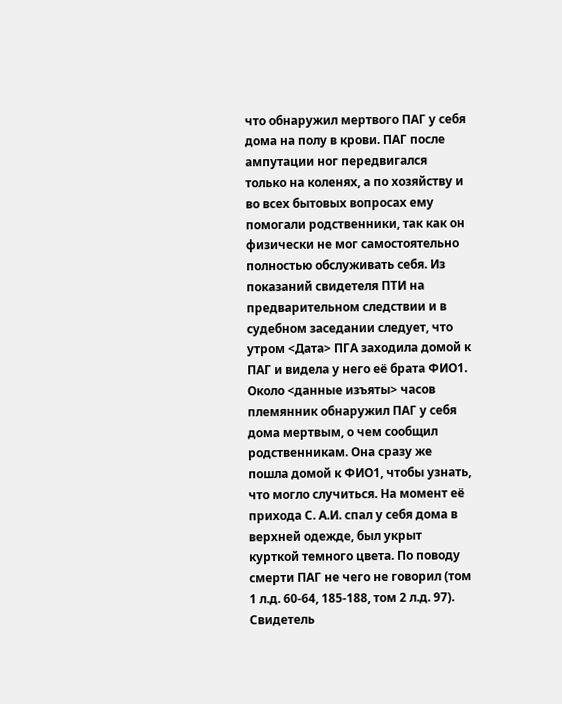что обнаружил мертвого ПАГ у себя дома на полу в крови. ПАГ после ампутации ног передвигался только на коленях, а по хозяйству и во всех бытовых вопросах ему помогали родственники, так как он физически не мог самостоятельно полностью обслуживать себя. Из показаний свидетеля ПТИ на предварительном следствии и в судебном заседании следует, что утром <Дата> ПГА заходила домой к ПАГ и видела у него её брата ФИО1. Около <данные изъяты> часов племянник обнаружил ПАГ у себя дома мертвым, о чем сообщил родственникам. Она сразу же пошла домой к ФИО1, чтобы узнать, что могло случиться. На момент её прихода С. А.И. спал у себя дома в верхней одежде, был укрыт курткой темного цвета. По поводу смерти ПАГ не чего не говорил (том 1 л.д. 60-64, 185-188, том 2 л.д. 97). Свидетель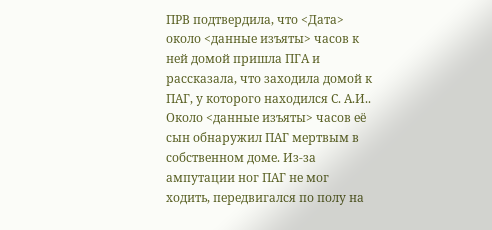ПРВ подтвердила, что <Дата> около <данные изъяты> часов к ней домой пришла ПГА и рассказала, что заходила домой к ПАГ, у которого находился С. А.И.. Около <данные изъяты> часов её сын обнаружил ПАГ мертвым в собственном доме. Из-за ампутации ног ПАГ не мог ходить, передвигался по полу на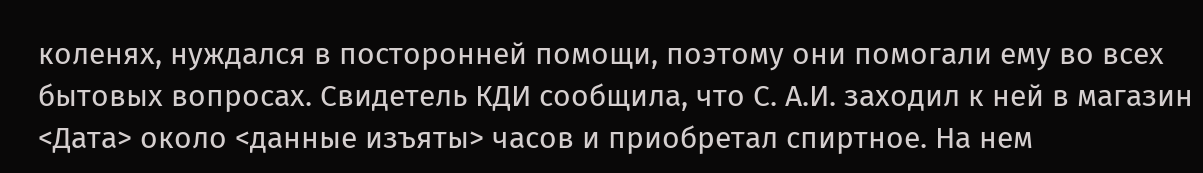коленях, нуждался в посторонней помощи, поэтому они помогали ему во всех бытовых вопросах. Свидетель КДИ сообщила, что С. А.И. заходил к ней в магазин <Дата> около <данные изъяты> часов и приобретал спиртное. На нем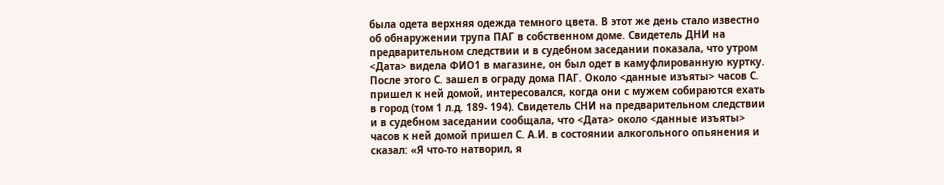была одета верхняя одежда темного цвета. В этот же день стало известно об обнаружении трупа ПАГ в собственном доме. Свидетель ДНИ на предварительном следствии и в судебном заседании показала, что утром <Дата> видела ФИО1 в магазине, он был одет в камуфлированную куртку. После этого С. зашел в ограду дома ПАГ. Около <данные изъяты> часов С. пришел к ней домой, интересовался, когда они с мужем собираются ехать в город (том 1 л.д. 189- 194). Свидетель СНИ на предварительном следствии и в судебном заседании сообщала, что <Дата> около <данные изъяты> часов к ней домой пришел С. А.И. в состоянии алкогольного опьянения и сказал: «Я что-то натворил, я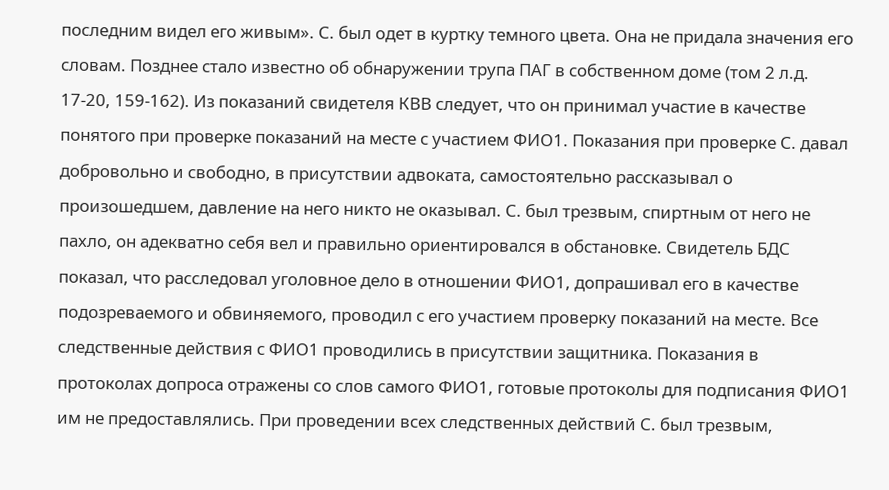последним видел его живым». С. был одет в куртку темного цвета. Она не придала значения его словам. Позднее стало известно об обнаружении трупа ПАГ в собственном доме (том 2 л.д. 17-20, 159-162). Из показаний свидетеля КВВ следует, что он принимал участие в качестве понятого при проверке показаний на месте с участием ФИО1. Показания при проверке С. давал добровольно и свободно, в присутствии адвоката, самостоятельно рассказывал о произошедшем, давление на него никто не оказывал. С. был трезвым, спиртным от него не пахло, он адекватно себя вел и правильно ориентировался в обстановке. Свидетель БДС показал, что расследовал уголовное дело в отношении ФИО1, допрашивал его в качестве подозреваемого и обвиняемого, проводил с его участием проверку показаний на месте. Все следственные действия с ФИО1 проводились в присутствии защитника. Показания в протоколах допроса отражены со слов самого ФИО1, готовые протоколы для подписания ФИО1 им не предоставлялись. При проведении всех следственных действий С. был трезвым,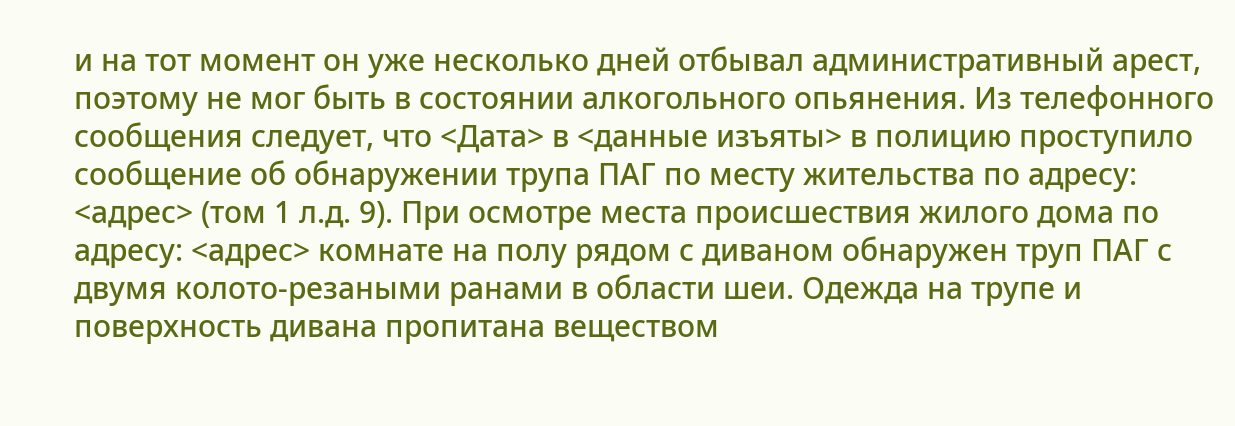и на тот момент он уже несколько дней отбывал административный арест, поэтому не мог быть в состоянии алкогольного опьянения. Из телефонного сообщения следует, что <Дата> в <данные изъяты> в полицию проступило сообщение об обнаружении трупа ПАГ по месту жительства по адресу: <адрес> (том 1 л.д. 9). При осмотре места происшествия жилого дома по адресу: <адрес> комнате на полу рядом с диваном обнаружен труп ПАГ с двумя колото-резаными ранами в области шеи. Одежда на трупе и поверхность дивана пропитана веществом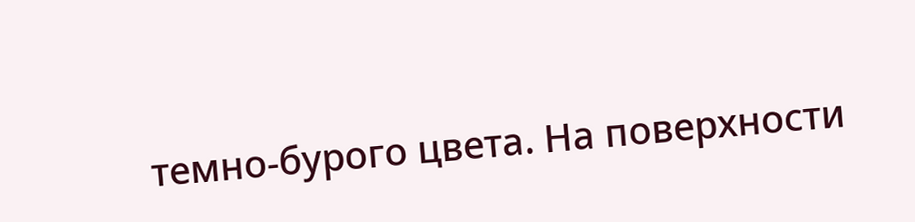темно-бурого цвета. На поверхности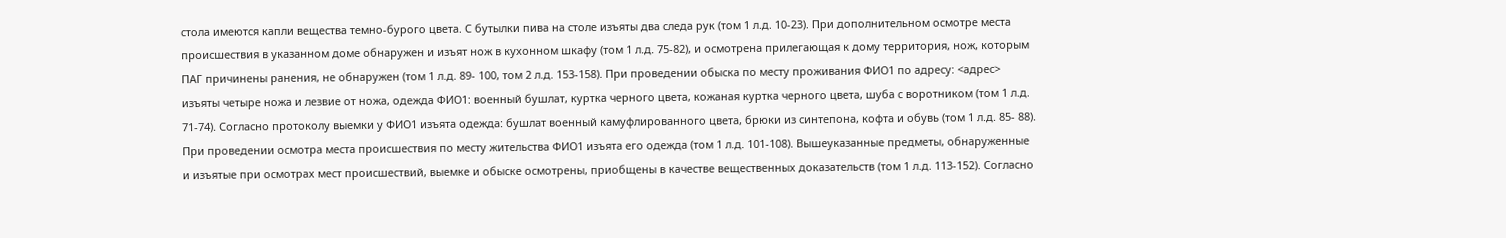стола имеются капли вещества темно-бурого цвета. С бутылки пива на столе изъяты два следа рук (том 1 л.д. 10-23). При дополнительном осмотре места происшествия в указанном доме обнаружен и изъят нож в кухонном шкафу (том 1 л.д. 75-82), и осмотрена прилегающая к дому территория, нож, которым ПАГ причинены ранения, не обнаружен (том 1 л.д. 89- 100, том 2 л.д. 153-158). При проведении обыска по месту проживания ФИО1 по адресу: <адрес> изъяты четыре ножа и лезвие от ножа, одежда ФИО1: военный бушлат, куртка черного цвета, кожаная куртка черного цвета, шуба с воротником (том 1 л.д. 71-74). Согласно протоколу выемки у ФИО1 изъята одежда: бушлат военный камуфлированного цвета, брюки из синтепона, кофта и обувь (том 1 л.д. 85- 88). При проведении осмотра места происшествия по месту жительства ФИО1 изъята его одежда (том 1 л.д. 101-108). Вышеуказанные предметы, обнаруженные и изъятые при осмотрах мест происшествий, выемке и обыске осмотрены, приобщены в качестве вещественных доказательств (том 1 л.д. 113-152). Согласно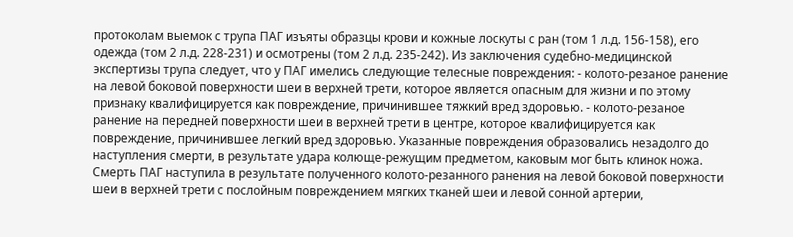протоколам выемок с трупа ПАГ изъяты образцы крови и кожные лоскуты с ран (том 1 л.д. 156-158), его одежда (том 2 л.д. 228-231) и осмотрены (том 2 л.д. 235-242). Из заключения судебно-медицинской экспертизы трупа следует, что у ПАГ имелись следующие телесные повреждения: - колото-резаное ранение на левой боковой поверхности шеи в верхней трети, которое является опасным для жизни и по этому признаку квалифицируется как повреждение, причинившее тяжкий вред здоровью. - колото-резаное ранение на передней поверхности шеи в верхней трети в центре, которое квалифицируется как повреждение, причинившее легкий вред здоровью. Указанные повреждения образовались незадолго до наступления смерти, в результате удара колюще-режущим предметом, каковым мог быть клинок ножа. Смерть ПАГ наступила в результате полученного колото-резанного ранения на левой боковой поверхности шеи в верхней трети с послойным повреждением мягких тканей шеи и левой сонной артерии,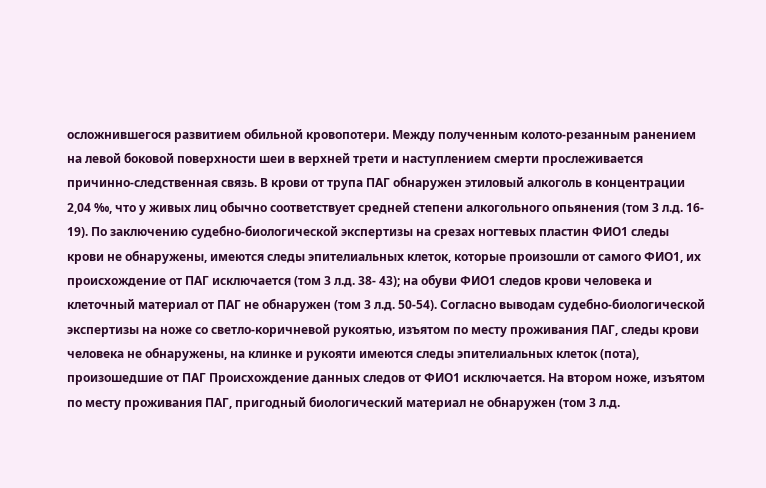осложнившегося развитием обильной кровопотери. Между полученным колото-резанным ранением на левой боковой поверхности шеи в верхней трети и наступлением смерти прослеживается причинно-следственная связь. В крови от трупа ПАГ обнаружен этиловый алкоголь в концентрации 2,04 ‰, что у живых лиц обычно соответствует средней степени алкогольного опьянения (том 3 л.д. 16- 19). По заключению судебно-биологической экспертизы на срезах ногтевых пластин ФИО1 следы крови не обнаружены, имеются следы эпителиальных клеток, которые произошли от самого ФИО1, их происхождение от ПАГ исключается (том 3 л.д. 38- 43); на обуви ФИО1 следов крови человека и клеточный материал от ПАГ не обнаружен (том 3 л.д. 50-54). Согласно выводам судебно-биологической экспертизы на ноже со светло-коричневой рукоятью, изъятом по месту проживания ПАГ, следы крови человека не обнаружены, на клинке и рукояти имеются следы эпителиальных клеток (пота), произошедшие от ПАГ Происхождение данных следов от ФИО1 исключается. На втором ноже, изъятом по месту проживания ПАГ, пригодный биологический материал не обнаружен (том 3 л.д.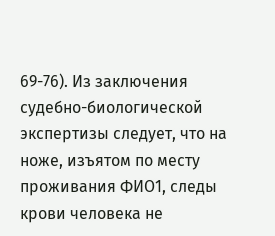69-76). Из заключения судебно-биологической экспертизы следует, что на ноже, изъятом по месту проживания ФИО1, следы крови человека не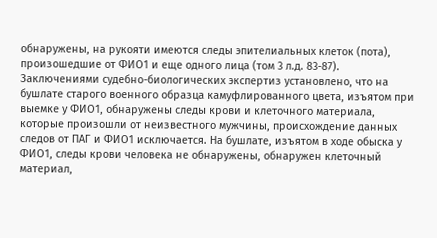обнаружены, на рукояти имеются следы эпителиальных клеток (пота), произошедшие от ФИО1 и еще одного лица (том 3 л.д. 83-87). Заключениями судебно-биологических экспертиз установлено, что на бушлате старого военного образца камуфлированного цвета, изъятом при выемке у ФИО1, обнаружены следы крови и клеточного материала, которые произошли от неизвестного мужчины, происхождение данных следов от ПАГ и ФИО1 исключается. На бушлате, изъятом в ходе обыска у ФИО1, следы крови человека не обнаружены, обнаружен клеточный материал,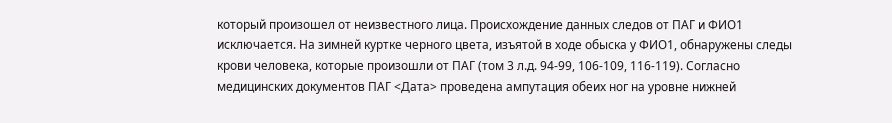который произошел от неизвестного лица. Происхождение данных следов от ПАГ и ФИО1 исключается. На зимней куртке черного цвета, изъятой в ходе обыска у ФИО1, обнаружены следы крови человека, которые произошли от ПАГ (том 3 л.д. 94-99, 106-109, 116-119). Согласно медицинских документов ПАГ <Дата> проведена ампутация обеих ног на уровне нижней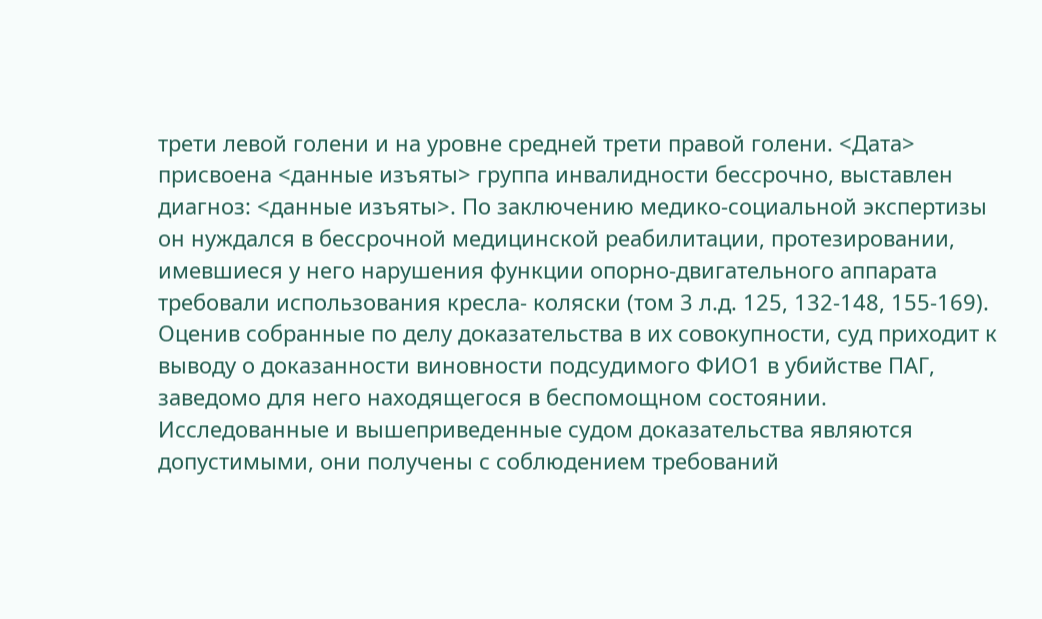трети левой голени и на уровне средней трети правой голени. <Дата> присвоена <данные изъяты> группа инвалидности бессрочно, выставлен диагноз: <данные изъяты>. По заключению медико-социальной экспертизы он нуждался в бессрочной медицинской реабилитации, протезировании, имевшиеся у него нарушения функции опорно-двигательного аппарата требовали использования кресла- коляски (том 3 л.д. 125, 132-148, 155-169). Оценив собранные по делу доказательства в их совокупности, суд приходит к выводу о доказанности виновности подсудимого ФИО1 в убийстве ПАГ, заведомо для него находящегося в беспомощном состоянии. Исследованные и вышеприведенные судом доказательства являются допустимыми, они получены с соблюдением требований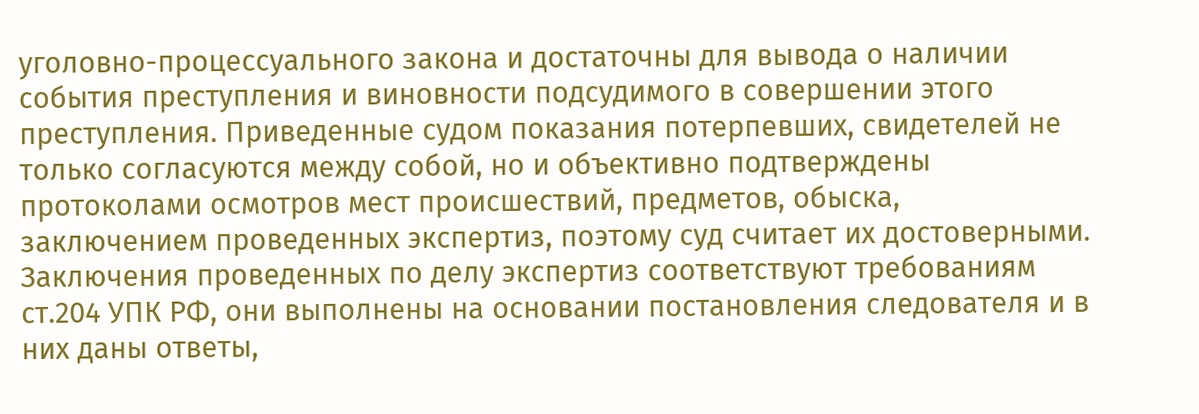уголовно-процессуального закона и достаточны для вывода о наличии события преступления и виновности подсудимого в совершении этого преступления. Приведенные судом показания потерпевших, свидетелей не только согласуются между собой, но и объективно подтверждены протоколами осмотров мест происшествий, предметов, обыска, заключением проведенных экспертиз, поэтому суд считает их достоверными. Заключения проведенных по делу экспертиз соответствуют требованиям ст.204 УПК РФ, они выполнены на основании постановления следователя и в них даны ответы,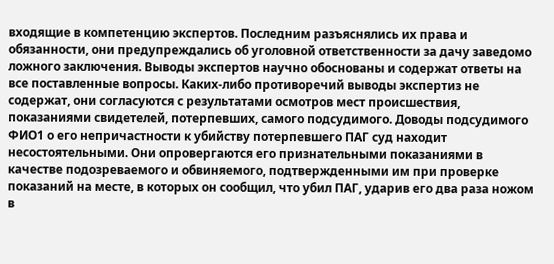входящие в компетенцию экспертов. Последним разъяснялись их права и обязанности, они предупреждались об уголовной ответственности за дачу заведомо ложного заключения. Выводы экспертов научно обоснованы и содержат ответы на все поставленные вопросы. Каких-либо противоречий выводы экспертиз не содержат, они согласуются с результатами осмотров мест происшествия, показаниями свидетелей, потерпевших, самого подсудимого. Доводы подсудимого ФИО1 о его непричастности к убийству потерпевшего ПАГ суд находит несостоятельными. Они опровергаются его признательными показаниями в качестве подозреваемого и обвиняемого, подтвержденными им при проверке показаний на месте, в которых он сообщил, что убил ПАГ, ударив его два раза ножом в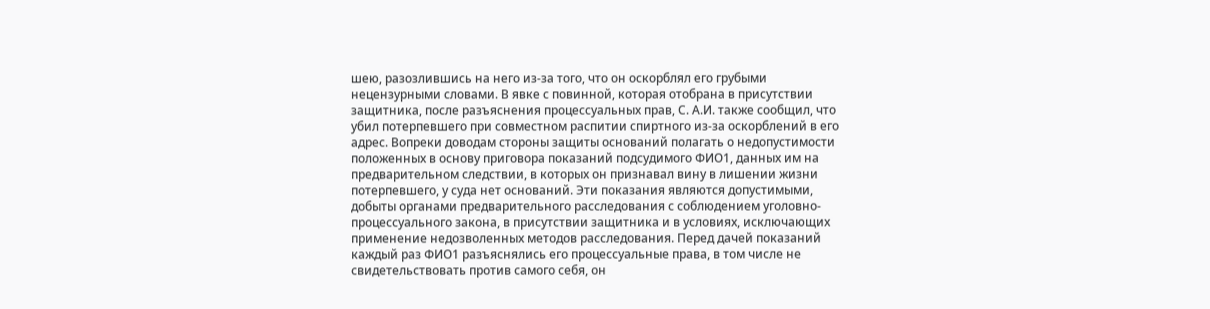шею, разозлившись на него из-за того, что он оскорблял его грубыми нецензурными словами. В явке с повинной, которая отобрана в присутствии защитника, после разъяснения процессуальных прав, С. А.И. также сообщил, что убил потерпевшего при совместном распитии спиртного из-за оскорблений в его адрес. Вопреки доводам стороны защиты оснований полагать о недопустимости положенных в основу приговора показаний подсудимого ФИО1, данных им на предварительном следствии, в которых он признавал вину в лишении жизни потерпевшего, у суда нет оснований. Эти показания являются допустимыми, добыты органами предварительного расследования с соблюдением уголовно- процессуального закона, в присутствии защитника и в условиях, исключающих применение недозволенных методов расследования. Перед дачей показаний каждый раз ФИО1 разъяснялись его процессуальные права, в том числе не свидетельствовать против самого себя, он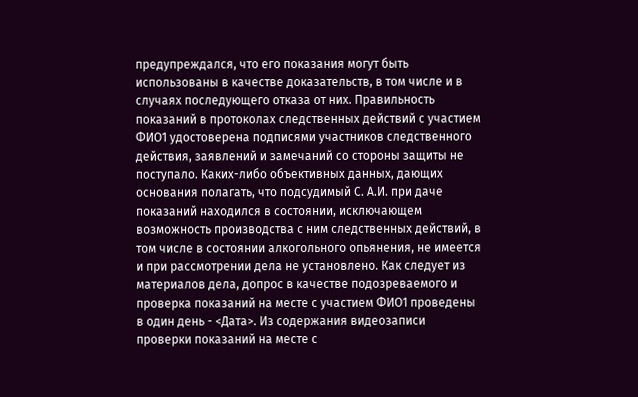предупреждался, что его показания могут быть использованы в качестве доказательств, в том числе и в случаях последующего отказа от них. Правильность показаний в протоколах следственных действий с участием ФИО1 удостоверена подписями участников следственного действия, заявлений и замечаний со стороны защиты не поступало. Каких-либо объективных данных, дающих основания полагать, что подсудимый С. А.И. при даче показаний находился в состоянии, исключающем возможность производства с ним следственных действий, в том числе в состоянии алкогольного опьянения, не имеется и при рассмотрении дела не установлено. Как следует из материалов дела, допрос в качестве подозреваемого и проверка показаний на месте с участием ФИО1 проведены в один день - <Дата>. Из содержания видеозаписи проверки показаний на месте с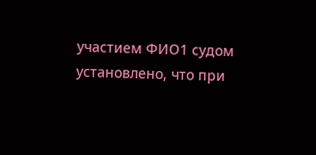участием ФИО1 судом установлено, что при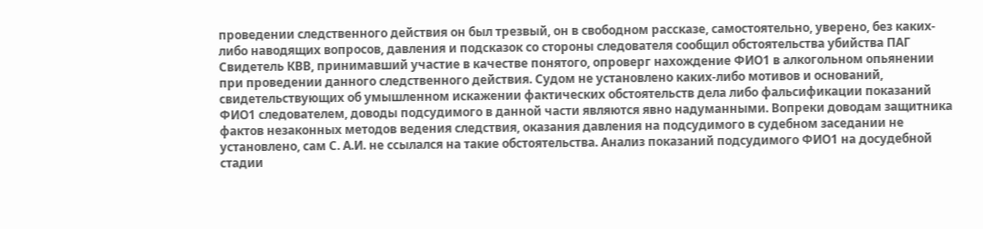проведении следственного действия он был трезвый, он в свободном рассказе, самостоятельно, уверено, без каких-либо наводящих вопросов, давления и подсказок со стороны следователя сообщил обстоятельства убийства ПАГ Свидетель КВВ, принимавший участие в качестве понятого, опроверг нахождение ФИО1 в алкогольном опьянении при проведении данного следственного действия. Судом не установлено каких-либо мотивов и оснований, свидетельствующих об умышленном искажении фактических обстоятельств дела либо фальсификации показаний ФИО1 следователем, доводы подсудимого в данной части являются явно надуманными. Вопреки доводам защитника фактов незаконных методов ведения следствия, оказания давления на подсудимого в судебном заседании не установлено, сам С. А.И. не ссылался на такие обстоятельства. Анализ показаний подсудимого ФИО1 на досудебной стадии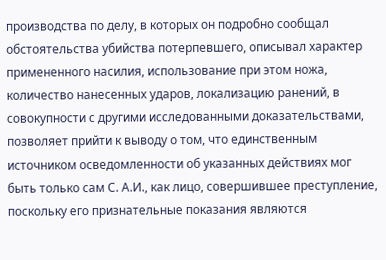производства по делу, в которых он подробно сообщал обстоятельства убийства потерпевшего, описывал характер примененного насилия, использование при этом ножа, количество нанесенных ударов, локализацию ранений, в совокупности с другими исследованными доказательствами, позволяет прийти к выводу о том, что единственным источником осведомленности об указанных действиях мог быть только сам С. А.И., как лицо, совершившее преступление, поскольку его признательные показания являются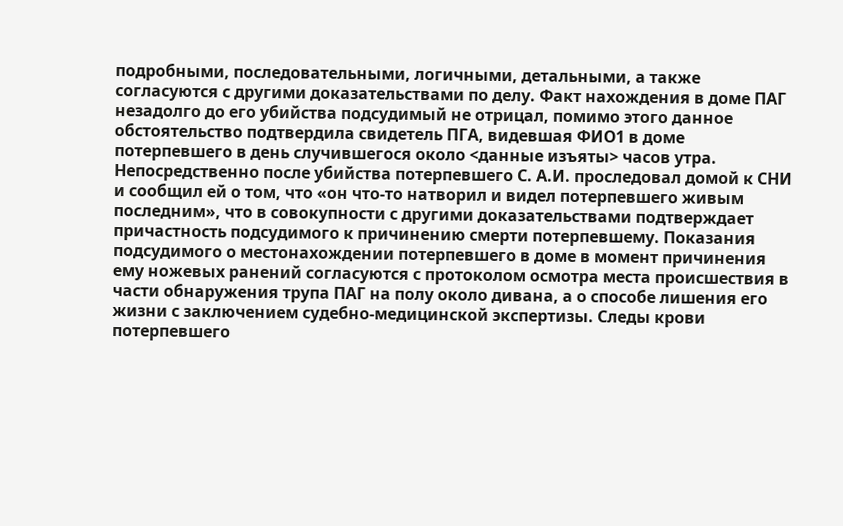подробными, последовательными, логичными, детальными, а также согласуются с другими доказательствами по делу. Факт нахождения в доме ПАГ незадолго до его убийства подсудимый не отрицал, помимо этого данное обстоятельство подтвердила свидетель ПГА, видевшая ФИО1 в доме потерпевшего в день случившегося около <данные изъяты> часов утра. Непосредственно после убийства потерпевшего С. А.И. проследовал домой к СНИ и сообщил ей о том, что «он что-то натворил и видел потерпевшего живым последним», что в совокупности с другими доказательствами подтверждает причастность подсудимого к причинению смерти потерпевшему. Показания подсудимого о местонахождении потерпевшего в доме в момент причинения ему ножевых ранений согласуются с протоколом осмотра места происшествия в части обнаружения трупа ПАГ на полу около дивана, а о способе лишения его жизни с заключением судебно-медицинской экспертизы. Следы крови потерпевшего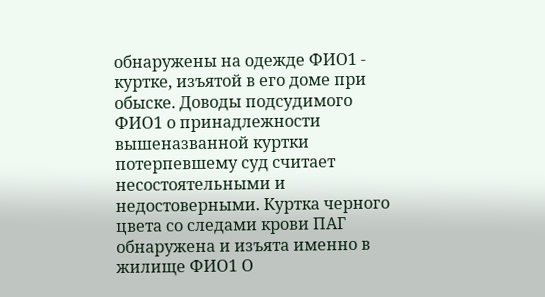обнаружены на одежде ФИО1 - куртке, изъятой в его доме при обыске. Доводы подсудимого ФИО1 о принадлежности вышеназванной куртки потерпевшему суд считает несостоятельными и недостоверными. Куртка черного цвета со следами крови ПАГ обнаружена и изъята именно в жилище ФИО1 О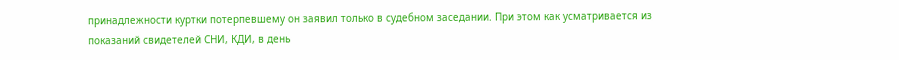принадлежности куртки потерпевшему он заявил только в судебном заседании. При этом как усматривается из показаний свидетелей СНИ, КДИ, в день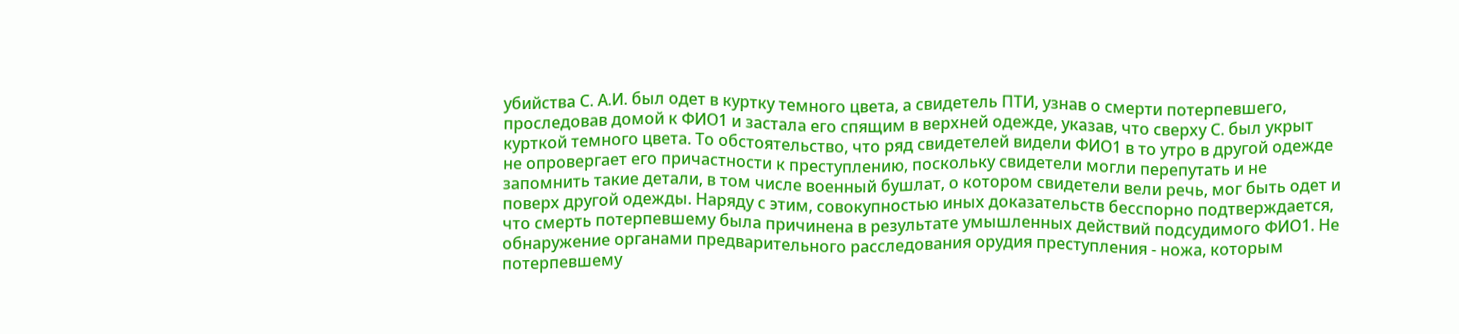убийства С. А.И. был одет в куртку темного цвета, а свидетель ПТИ, узнав о смерти потерпевшего, проследовав домой к ФИО1 и застала его спящим в верхней одежде, указав, что сверху С. был укрыт курткой темного цвета. То обстоятельство, что ряд свидетелей видели ФИО1 в то утро в другой одежде не опровергает его причастности к преступлению, поскольку свидетели могли перепутать и не запомнить такие детали, в том числе военный бушлат, о котором свидетели вели речь, мог быть одет и поверх другой одежды. Наряду с этим, совокупностью иных доказательств бесспорно подтверждается, что смерть потерпевшему была причинена в результате умышленных действий подсудимого ФИО1. Не обнаружение органами предварительного расследования орудия преступления - ножа, которым потерпевшему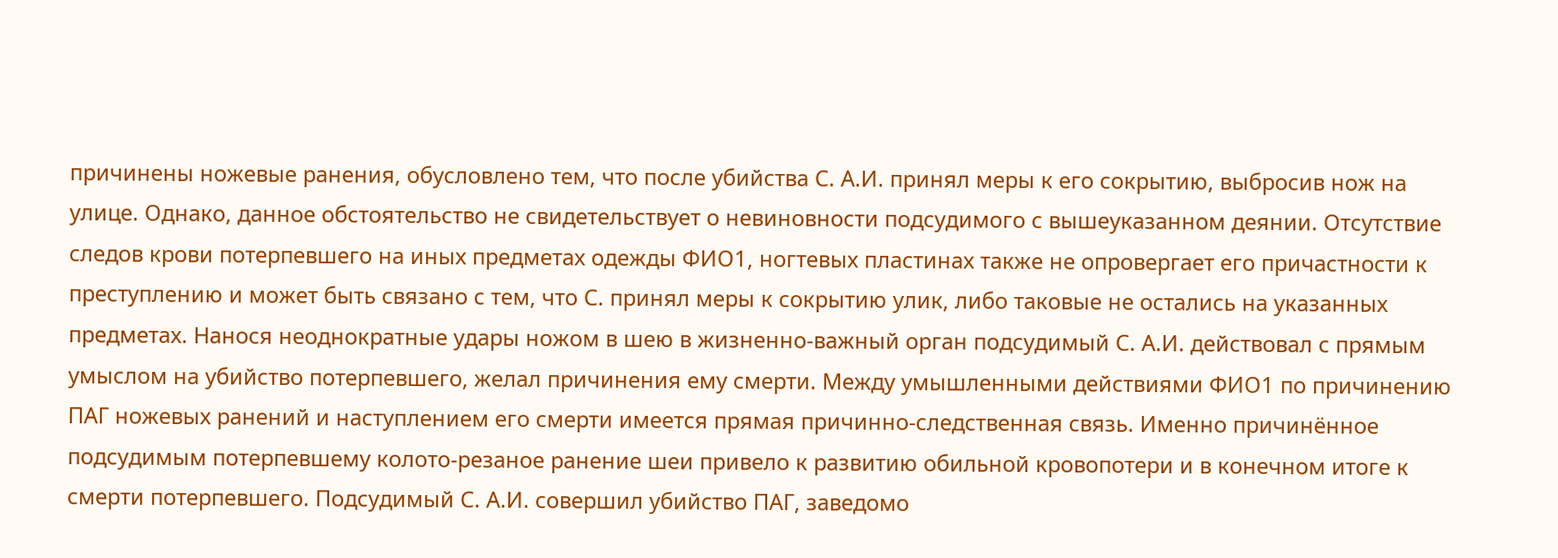причинены ножевые ранения, обусловлено тем, что после убийства С. А.И. принял меры к его сокрытию, выбросив нож на улице. Однако, данное обстоятельство не свидетельствует о невиновности подсудимого с вышеуказанном деянии. Отсутствие следов крови потерпевшего на иных предметах одежды ФИО1, ногтевых пластинах также не опровергает его причастности к преступлению и может быть связано с тем, что С. принял меры к сокрытию улик, либо таковые не остались на указанных предметах. Нанося неоднократные удары ножом в шею в жизненно-важный орган подсудимый С. А.И. действовал с прямым умыслом на убийство потерпевшего, желал причинения ему смерти. Между умышленными действиями ФИО1 по причинению ПАГ ножевых ранений и наступлением его смерти имеется прямая причинно-следственная связь. Именно причинённое подсудимым потерпевшему колото-резаное ранение шеи привело к развитию обильной кровопотери и в конечном итоге к смерти потерпевшего. Подсудимый С. А.И. совершил убийство ПАГ, заведомо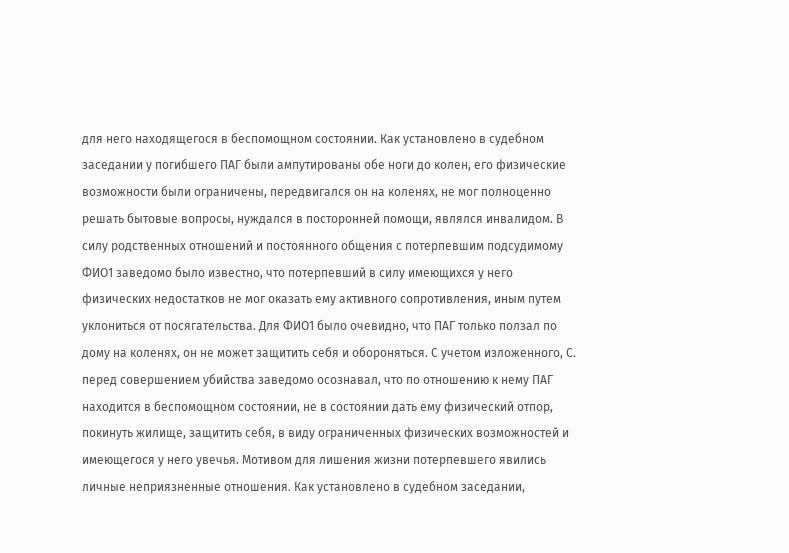для него находящегося в беспомощном состоянии. Как установлено в судебном заседании у погибшего ПАГ были ампутированы обе ноги до колен, его физические возможности были ограничены, передвигался он на коленях, не мог полноценно решать бытовые вопросы, нуждался в посторонней помощи, являлся инвалидом. В силу родственных отношений и постоянного общения с потерпевшим подсудимому ФИО1 заведомо было известно, что потерпевший в силу имеющихся у него физических недостатков не мог оказать ему активного сопротивления, иным путем уклониться от посягательства. Для ФИО1 было очевидно, что ПАГ только ползал по дому на коленях, он не может защитить себя и обороняться. С учетом изложенного, С. перед совершением убийства заведомо осознавал, что по отношению к нему ПАГ находится в беспомощном состоянии, не в состоянии дать ему физический отпор, покинуть жилище, защитить себя, в виду ограниченных физических возможностей и имеющегося у него увечья. Мотивом для лишения жизни потерпевшего явились личные неприязненные отношения. Как установлено в судебном заседании,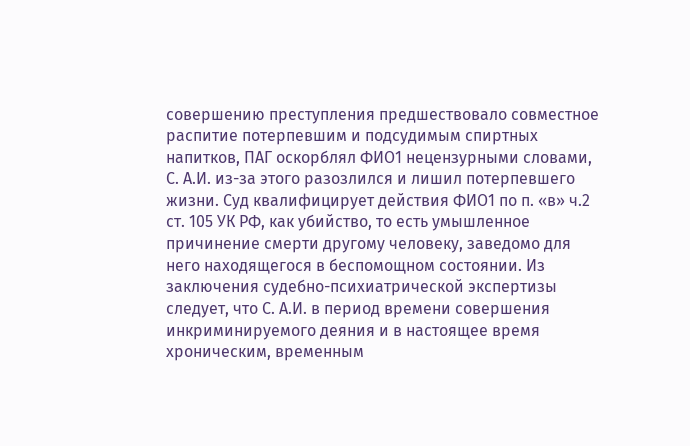совершению преступления предшествовало совместное распитие потерпевшим и подсудимым спиртных напитков, ПАГ оскорблял ФИО1 нецензурными словами, С. А.И. из-за этого разозлился и лишил потерпевшего жизни. Суд квалифицирует действия ФИО1 по п. «в» ч.2 ст. 105 УК РФ, как убийство, то есть умышленное причинение смерти другому человеку, заведомо для него находящегося в беспомощном состоянии. Из заключения судебно-психиатрической экспертизы следует, что С. А.И. в период времени совершения инкриминируемого деяния и в настоящее время хроническим, временным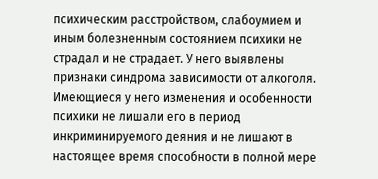психическим расстройством, слабоумием и иным болезненным состоянием психики не страдал и не страдает. У него выявлены признаки синдрома зависимости от алкоголя. Имеющиеся у него изменения и особенности психики не лишали его в период инкриминируемого деяния и не лишают в настоящее время способности в полной мере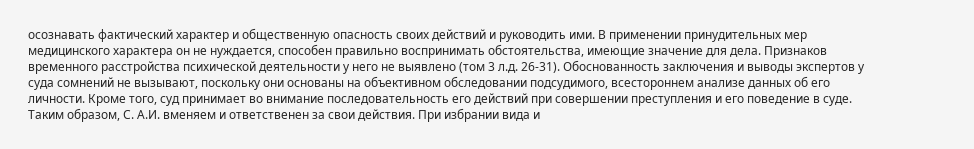осознавать фактический характер и общественную опасность своих действий и руководить ими. В применении принудительных мер медицинского характера он не нуждается, способен правильно воспринимать обстоятельства, имеющие значение для дела. Признаков временного расстройства психической деятельности у него не выявлено (том 3 л.д. 26-31). Обоснованность заключения и выводы экспертов у суда сомнений не вызывают, поскольку они основаны на объективном обследовании подсудимого, всестороннем анализе данных об его личности. Кроме того, суд принимает во внимание последовательность его действий при совершении преступления и его поведение в суде. Таким образом, С. А.И. вменяем и ответственен за свои действия. При избрании вида и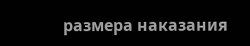размера наказания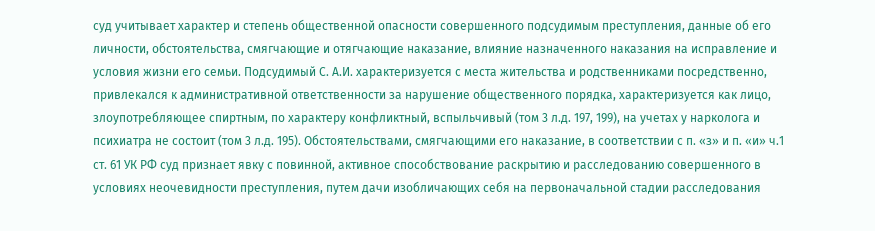суд учитывает характер и степень общественной опасности совершенного подсудимым преступления, данные об его личности, обстоятельства, смягчающие и отягчающие наказание, влияние назначенного наказания на исправление и условия жизни его семьи. Подсудимый С. А.И. характеризуется с места жительства и родственниками посредственно, привлекался к административной ответственности за нарушение общественного порядка, характеризуется как лицо, злоупотребляющее спиртным, по характеру конфликтный, вспыльчивый (том 3 л.д. 197, 199), на учетах у нарколога и психиатра не состоит (том 3 л.д. 195). Обстоятельствами, смягчающими его наказание, в соответствии с п. «з» и п. «и» ч.1 ст. 61 УК РФ суд признает явку с повинной, активное способствование раскрытию и расследованию совершенного в условиях неочевидности преступления, путем дачи изобличающих себя на первоначальной стадии расследования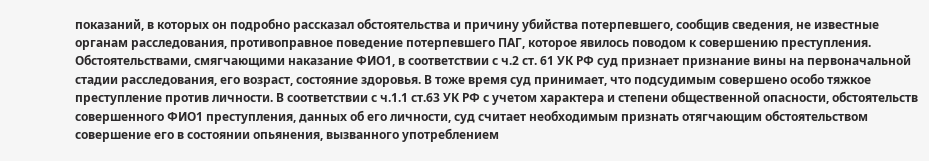показаний, в которых он подробно рассказал обстоятельства и причину убийства потерпевшего, сообщив сведения, не известные органам расследования, противоправное поведение потерпевшего ПАГ, которое явилось поводом к совершению преступления. Обстоятельствами, смягчающими наказание ФИО1, в соответствии с ч.2 ст. 61 УК РФ суд признает признание вины на первоначальной стадии расследования, его возраст, состояние здоровья. В тоже время суд принимает, что подсудимым совершено особо тяжкое преступление против личности. В соответствии с ч.1.1 ст.63 УК РФ с учетом характера и степени общественной опасности, обстоятельств совершенного ФИО1 преступления, данных об его личности, суд считает необходимым признать отягчающим обстоятельством совершение его в состоянии опьянения, вызванного употреблением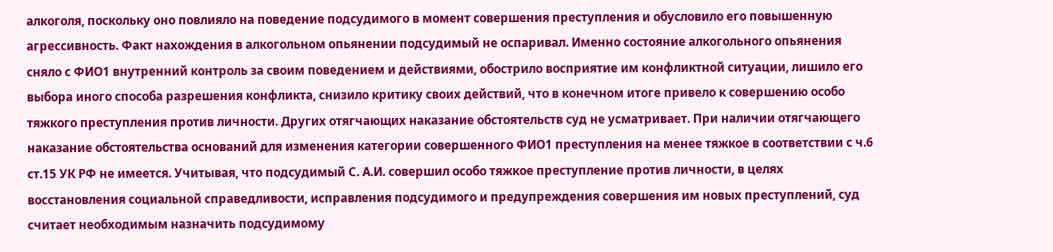алкоголя, поскольку оно повлияло на поведение подсудимого в момент совершения преступления и обусловило его повышенную агрессивность. Факт нахождения в алкогольном опьянении подсудимый не оспаривал. Именно состояние алкогольного опьянения сняло с ФИО1 внутренний контроль за своим поведением и действиями, обострило восприятие им конфликтной ситуации, лишило его выбора иного способа разрешения конфликта, снизило критику своих действий, что в конечном итоге привело к совершению особо тяжкого преступления против личности. Других отягчающих наказание обстоятельств суд не усматривает. При наличии отягчающего наказание обстоятельства оснований для изменения категории совершенного ФИО1 преступления на менее тяжкое в соответствии с ч.6 ст.15 УК РФ не имеется. Учитывая, что подсудимый С. А.И. совершил особо тяжкое преступление против личности, в целях восстановления социальной справедливости, исправления подсудимого и предупреждения совершения им новых преступлений, суд считает необходимым назначить подсудимому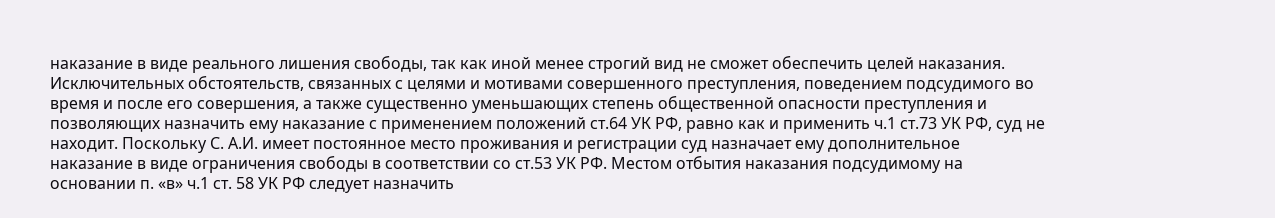наказание в виде реального лишения свободы, так как иной менее строгий вид не сможет обеспечить целей наказания. Исключительных обстоятельств, связанных с целями и мотивами совершенного преступления, поведением подсудимого во время и после его совершения, а также существенно уменьшающих степень общественной опасности преступления и позволяющих назначить ему наказание с применением положений ст.64 УК РФ, равно как и применить ч.1 ст.73 УК РФ, суд не находит. Поскольку С. А.И. имеет постоянное место проживания и регистрации суд назначает ему дополнительное наказание в виде ограничения свободы в соответствии со ст.53 УК РФ. Местом отбытия наказания подсудимому на основании п. «в» ч.1 ст. 58 УК РФ следует назначить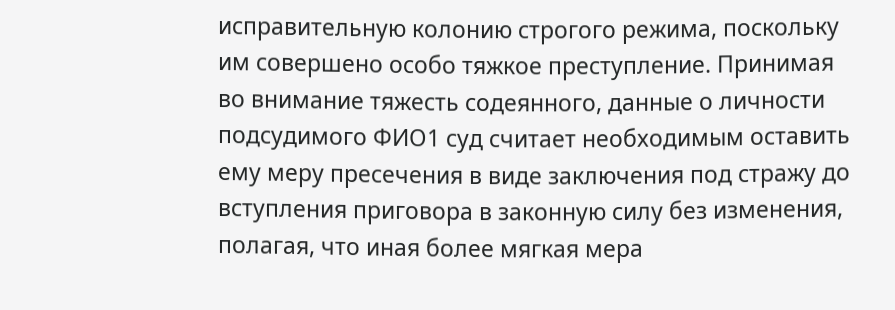исправительную колонию строгого режима, поскольку им совершено особо тяжкое преступление. Принимая во внимание тяжесть содеянного, данные о личности подсудимого ФИО1 суд считает необходимым оставить ему меру пресечения в виде заключения под стражу до вступления приговора в законную силу без изменения, полагая, что иная более мягкая мера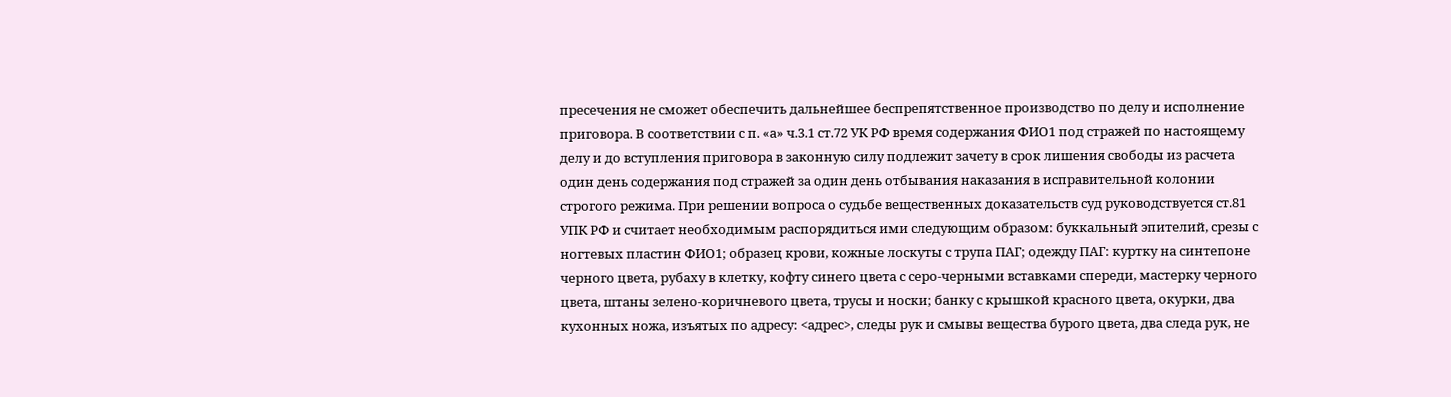пресечения не сможет обеспечить дальнейшее беспрепятственное производство по делу и исполнение приговора. В соответствии с п. «а» ч.3.1 ст.72 УК РФ время содержания ФИО1 под стражей по настоящему делу и до вступления приговора в законную силу подлежит зачету в срок лишения свободы из расчета один день содержания под стражей за один день отбывания наказания в исправительной колонии строгого режима. При решении вопроса о судьбе вещественных доказательств суд руководствуется ст.81 УПК РФ и считает необходимым распорядиться ими следующим образом: буккальный эпителий, срезы с ногтевых пластин ФИО1; образец крови, кожные лоскуты с трупа ПАГ; одежду ПАГ: куртку на синтепоне черного цвета, рубаху в клетку, кофту синего цвета с серо-черными вставками спереди, мастерку черного цвета, штаны зелено-коричневого цвета, трусы и носки; банку с крышкой красного цвета, окурки, два кухонных ножа, изъятых по адресу: <адрес>, следы рук и смывы вещества бурого цвета, два следа рук, не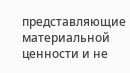представляющие материальной ценности и не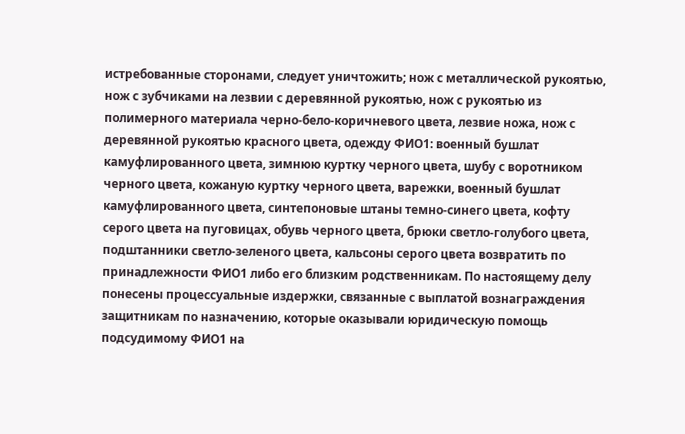истребованные сторонами, следует уничтожить; нож с металлической рукоятью, нож с зубчиками на лезвии с деревянной рукоятью, нож с рукоятью из полимерного материала черно-бело-коричневого цвета, лезвие ножа, нож с деревянной рукоятью красного цвета, одежду ФИО1: военный бушлат камуфлированного цвета, зимнюю куртку черного цвета, шубу с воротником черного цвета, кожаную куртку черного цвета, варежки, военный бушлат камуфлированного цвета, синтепоновые штаны темно-синего цвета, кофту серого цвета на пуговицах, обувь черного цвета, брюки светло-голубого цвета, подштанники светло-зеленого цвета, кальсоны серого цвета возвратить по принадлежности ФИО1 либо его близким родственникам. По настоящему делу понесены процессуальные издержки, связанные с выплатой вознаграждения защитникам по назначению, которые оказывали юридическую помощь подсудимому ФИО1 на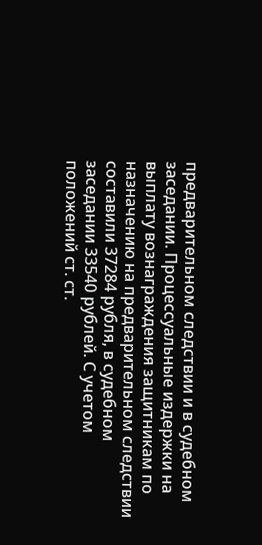предварительном следствии и в судебном заседании. Процессуальные издержки на выплату вознаграждения защитникам по назначению на предварительном следствии составили 37284 рубля, в судебном заседании 33540 рублей. С учетом положений ст. ст.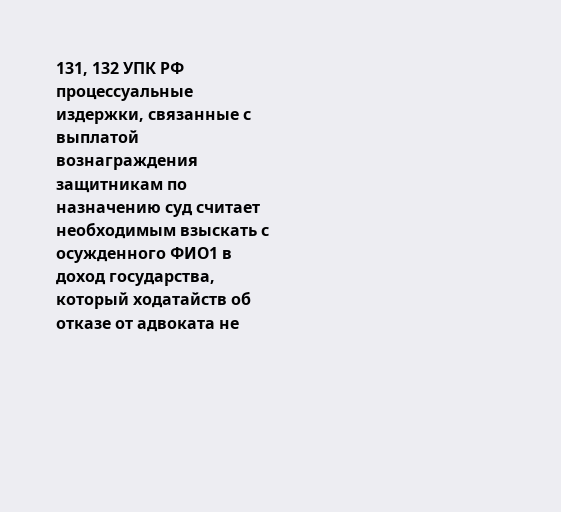131, 132 УПК РФ процессуальные издержки, связанные с выплатой вознаграждения защитникам по назначению суд считает необходимым взыскать с осужденного ФИО1 в доход государства, который ходатайств об отказе от адвоката не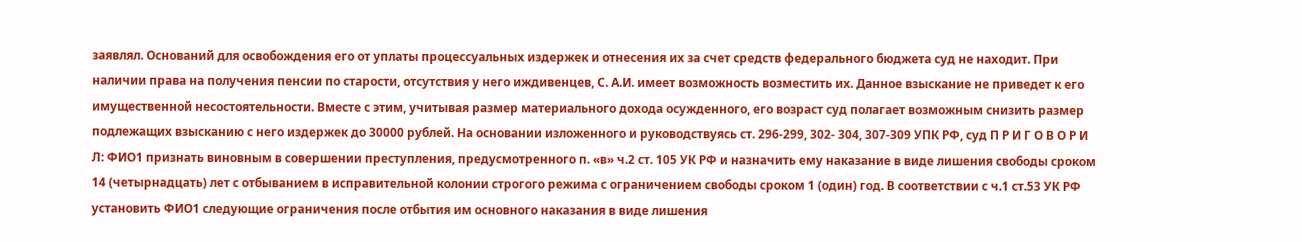заявлял. Оснований для освобождения его от уплаты процессуальных издержек и отнесения их за счет средств федерального бюджета суд не находит. При наличии права на получения пенсии по старости, отсутствия у него иждивенцев, С. А.И. имеет возможность возместить их. Данное взыскание не приведет к его имущественной несостоятельности. Вместе с этим, учитывая размер материального дохода осужденного, его возраст суд полагает возможным снизить размер подлежащих взысканию с него издержек до 30000 рублей. На основании изложенного и руководствуясь ст. 296-299, 302- 304, 307-309 УПК РФ, суд П Р И Г О В О Р И Л: ФИО1 признать виновным в совершении преступления, предусмотренного п. «в» ч.2 ст. 105 УК РФ и назначить ему наказание в виде лишения свободы сроком 14 (четырнадцать) лет с отбыванием в исправительной колонии строгого режима с ограничением свободы сроком 1 (один) год. В соответствии с ч.1 ст.53 УК РФ установить ФИО1 следующие ограничения после отбытия им основного наказания в виде лишения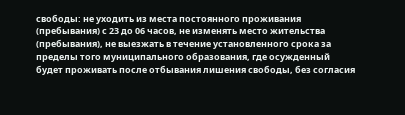свободы: не уходить из места постоянного проживания (пребывания) с 23 до 06 часов, не изменять место жительства (пребывания), не выезжать в течение установленного срока за пределы того муниципального образования, где осужденный будет проживать после отбывания лишения свободы, без согласия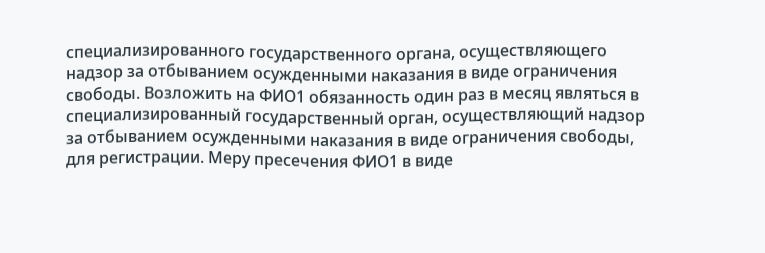специализированного государственного органа, осуществляющего надзор за отбыванием осужденными наказания в виде ограничения свободы. Возложить на ФИО1 обязанность один раз в месяц являться в специализированный государственный орган, осуществляющий надзор за отбыванием осужденными наказания в виде ограничения свободы, для регистрации. Меру пресечения ФИО1 в виде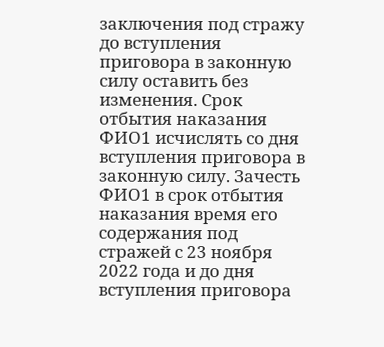заключения под стражу до вступления приговора в законную силу оставить без изменения. Срок отбытия наказания ФИО1 исчислять со дня вступления приговора в законную силу. Зачесть ФИО1 в срок отбытия наказания время его содержания под стражей с 23 ноября 2022 года и до дня вступления приговора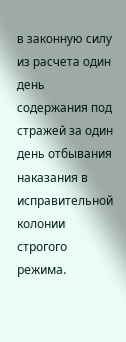в законную силу из расчета один день содержания под стражей за один день отбывания наказания в исправительной колонии строгого режима.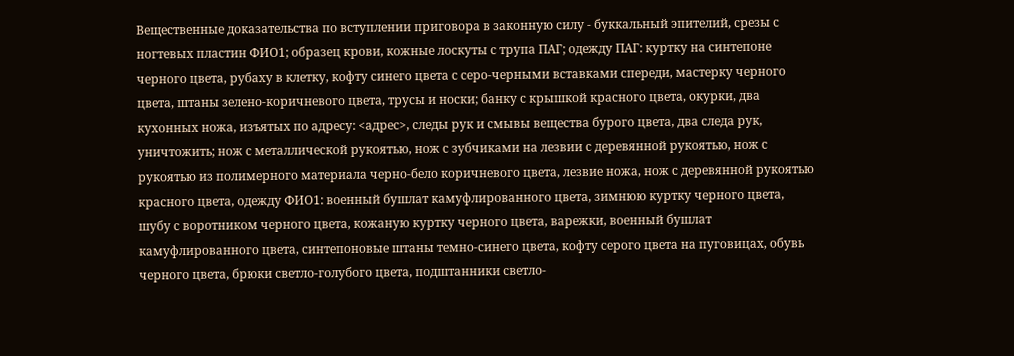Вещественные доказательства по вступлении приговора в законную силу - буккальный эпителий, срезы с ногтевых пластин ФИО1; образец крови, кожные лоскуты с трупа ПАГ; одежду ПАГ: куртку на синтепоне черного цвета, рубаху в клетку, кофту синего цвета с серо-черными вставками спереди, мастерку черного цвета, штаны зелено-коричневого цвета, трусы и носки; банку с крышкой красного цвета, окурки, два кухонных ножа, изъятых по адресу: <адрес>, следы рук и смывы вещества бурого цвета, два следа рук, уничтожить; нож с металлической рукоятью, нож с зубчиками на лезвии с деревянной рукоятью, нож с рукоятью из полимерного материала черно-бело коричневого цвета, лезвие ножа, нож с деревянной рукоятью красного цвета, одежду ФИО1: военный бушлат камуфлированного цвета, зимнюю куртку черного цвета, шубу с воротником черного цвета, кожаную куртку черного цвета, варежки, военный бушлат камуфлированного цвета, синтепоновые штаны темно-синего цвета, кофту серого цвета на пуговицах, обувь черного цвета, брюки светло-голубого цвета, подштанники светло-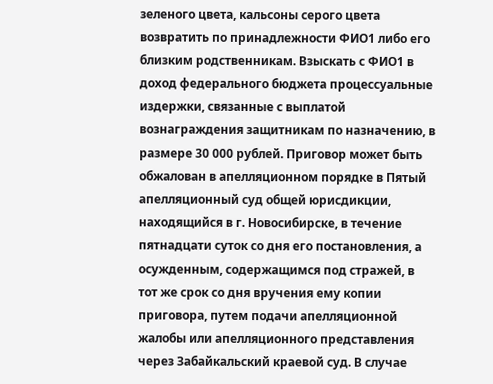зеленого цвета, кальсоны серого цвета возвратить по принадлежности ФИО1 либо его близким родственникам. Взыскать с ФИО1 в доход федерального бюджета процессуальные издержки, связанные с выплатой вознаграждения защитникам по назначению, в размере 30 000 рублей. Приговор может быть обжалован в апелляционном порядке в Пятый апелляционный суд общей юрисдикции, находящийся в г. Новосибирске, в течение пятнадцати суток со дня его постановления, а осужденным, содержащимся под стражей, в тот же срок со дня вручения ему копии приговора, путем подачи апелляционной жалобы или апелляционного представления через Забайкальский краевой суд. В случае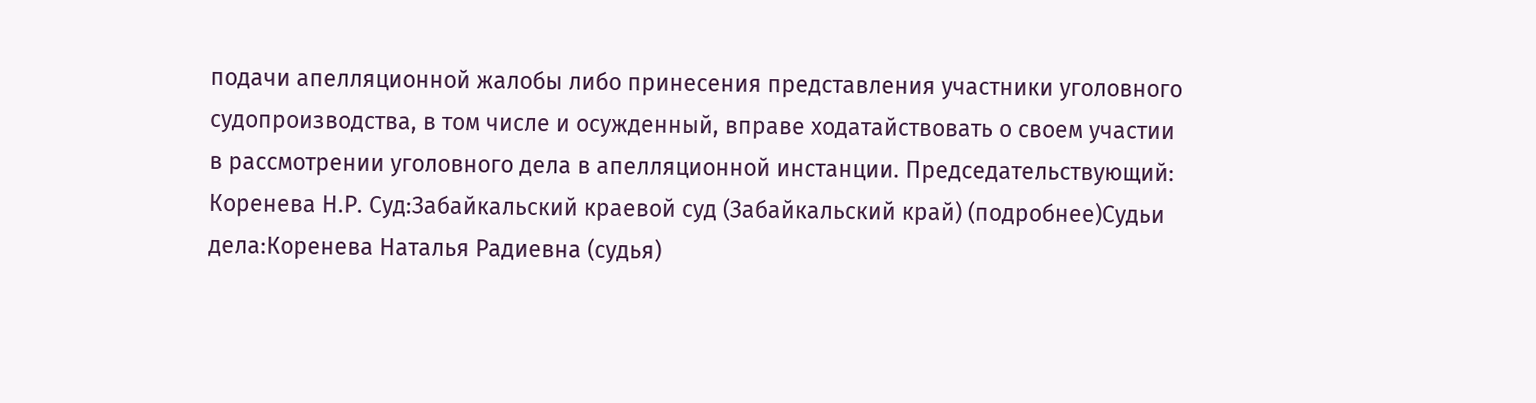подачи апелляционной жалобы либо принесения представления участники уголовного судопроизводства, в том числе и осужденный, вправе ходатайствовать о своем участии в рассмотрении уголовного дела в апелляционной инстанции. Председательствующий: Коренева Н.Р. Суд:Забайкальский краевой суд (Забайкальский край) (подробнее)Судьи дела:Коренева Наталья Радиевна (судья)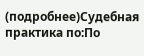(подробнее)Судебная практика по:По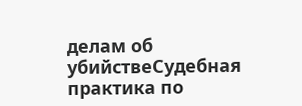делам об убийствеСудебная практика по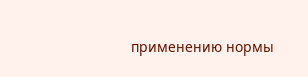применению нормы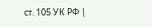ст. 105 УК РФ |